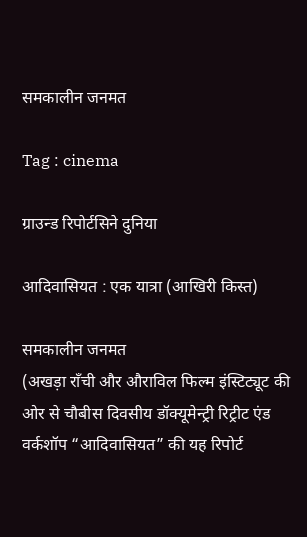समकालीन जनमत

Tag : cinema

ग्राउन्ड रिपोर्टसिने दुनिया

आदिवासियत : एक यात्रा (आखिरी किस्त)

समकालीन जनमत
(अखड़ा राँची और औराविल फिल्म इंस्टिट्यूट की ओर से चौबीस दिवसीय डॉक्यूमेन्ट्री रिट्रीट एंड वर्कशॉप “आदिवासियत” की यह रिपोर्ट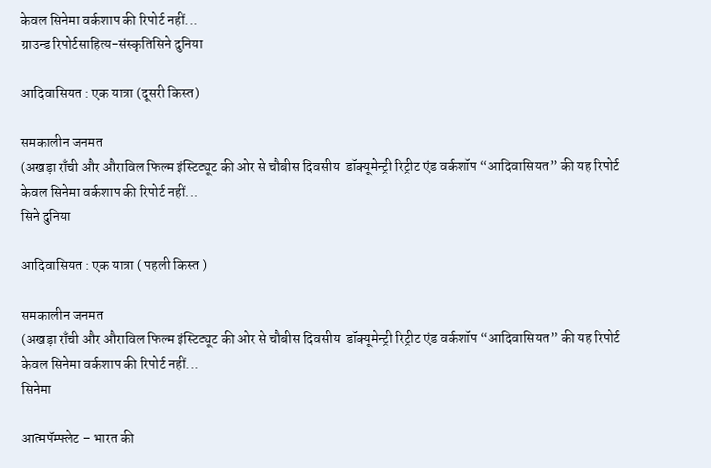केवल सिनेमा वर्कशाप की रिपोर्ट नहीं...
ग्राउन्ड रिपोर्टसाहित्य-संस्कृतिसिने दुनिया

आदिवासियत : एक यात्रा (दूसरी किस्त)

समकालीन जनमत
(अखड़ा राँची और औराविल फिल्म इंस्टिट्यूट की ओर से चौबीस दिवसीय  डॉक्यूमेन्ट्री रिट्रीट एंड वर्कशॉप “आदिवासियत” की यह रिपोर्ट केवल सिनेमा वर्कशाप की रिपोर्ट नहीं...
सिने दुनिया

आदिवासियत : एक यात्रा ( पहली किस्त )

समकालीन जनमत
(अखड़ा राँची और औराविल फिल्म इंस्टिट्यूट की ओर से चौबीस दिवसीय  डॉक्यूमेन्ट्री रिट्रीट एंड वर्कशॉप “आदिवासियत” की यह रिपोर्ट केवल सिनेमा वर्कशाप की रिपोर्ट नहीं...
सिनेमा

आत्मपॅम्फ्लेट – भारत की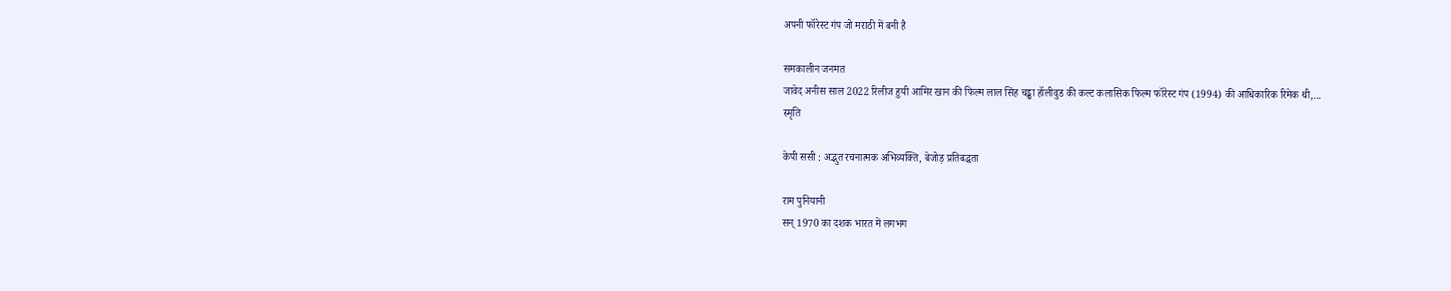अपनी फॉरेस्ट गंप जो मराठी में बनी है

समकालीन जनमत
जावेद अनीस साल 2022 रिलीज हुयी आमिर खान की फिल्म लाल सिंह चड्ढा हॉलीवुड की कल्ट कलासिक फिल्म फॉरेस्ट गंप (1994) की आधिकारिक रिमेक थी,...
स्मृति

केपी ससी : अद्भुत रचनात्मक अभिव्यक्ति, बेजोड़ प्रतिबद्धता

राम पुनियानी
सन् 1970 का दशक भारत में लगभग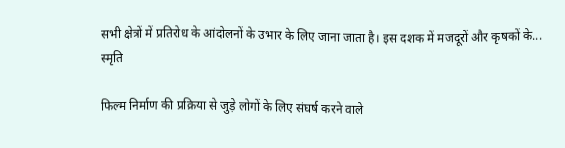सभी क्षेत्रों में प्रतिरोध के आंदोलनों के उभार के लिए जाना जाता है। इस दशक में मजदूरों और कृषकों के...
स्मृति

फिल्म निर्माण की प्रक्रिया से जुड़े लोगों के लिए संघर्ष करने वाले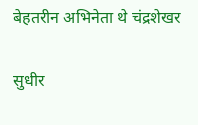बेहतरीन अभिनेता थे चंद्रशेखर

सुधीर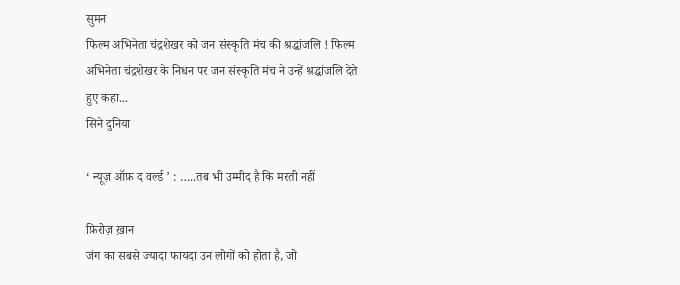सुमन
फिल्म अभिनेता चंद्रशेखर को जन संस्कृति मंच की श्रद्धांजलि ! फिल्म अभिनेता चंद्रशेखर के निधन पर जन संस्कृति मंच ने उन्हें श्रद्धांजलि देते हुए कहा...
सिने दुनिया

‘ न्यूज़ ऑफ़ द वर्ल्ड ’ : …..तब भी उम्मीद है कि मरती नहीं

फ़िरोज़ ख़ान
जंग का सबसे ज्यादा फायदा उन लोगों को होता है, जो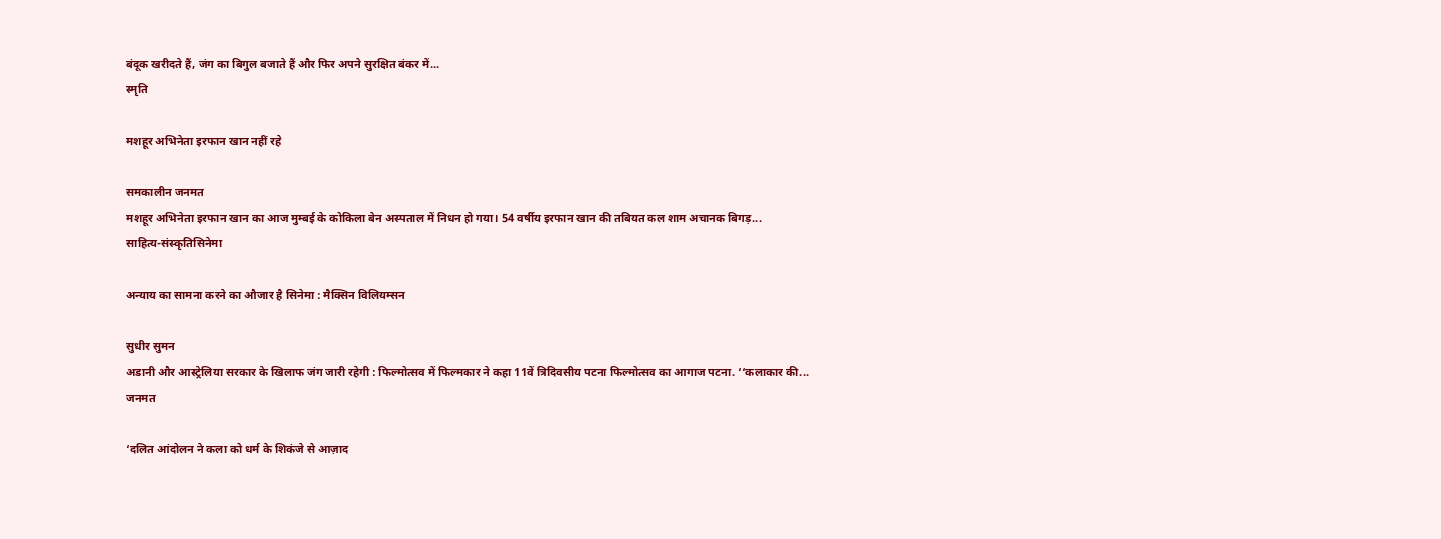बंदूक खरीदते हैं, जंग का बिगुल बजाते हैं और फिर अपने सुरक्षित बंकर में...
स्मृति

मशहूर अभिनेता इरफान खान नहीं रहे

समकालीन जनमत
मशहूर अभिनेता इरफान खान का आज मुम्बई के कोकिला बेन अस्पताल में निधन हो गया। 54 वर्षीय इरफान खान की तबियत कल शाम अचानक बिगड़...
साहित्य-संस्कृतिसिनेमा

अन्याय का सामना करने का औजार है सिनेमा : मैक्सिन विलियम्सन

सुधीर सुमन
अडानी और आस्ट्रेलिया सरकार के खिलाफ जंग जारी रहेगी : फिल्मोत्सव में फिल्मकार ने कहा 11वें त्रिदिवसीय पटना फिल्मोत्सव का आगाज पटना. ‘‘कलाकार की...
जनमत

‘दलित आंदोलन ने कला को धर्म के शिकंजे से आज़ाद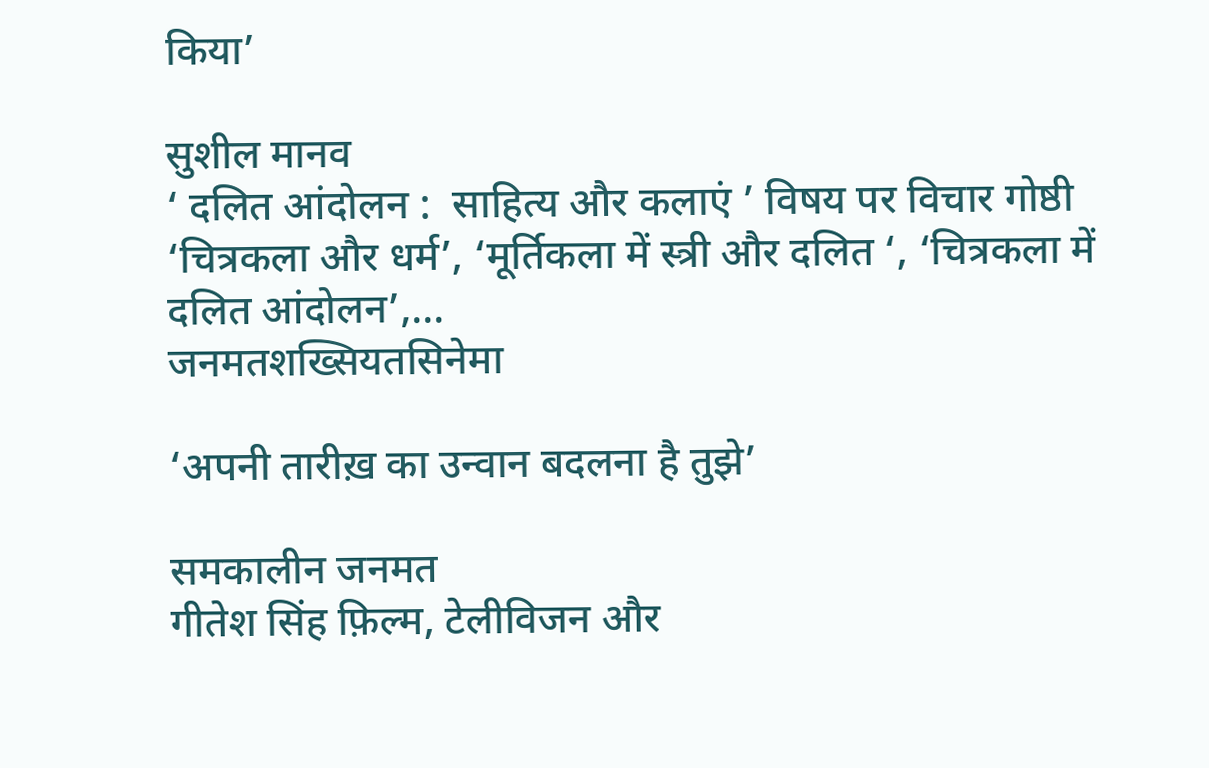किया’

सुशील मानव
‘ दलित आंदोलन :  साहित्य और कलाएं ’ विषय पर विचार गोष्ठी ‘चित्रकला और धर्म’, ‘मूर्तिकला में स्त्री और दलित ‘, ‘चित्रकला में दलित आंदोलन’,...
जनमतशख्सियतसिनेमा

‘अपनी तारीख़ का उन्वान बदलना है तुझे’

समकालीन जनमत
गीतेश सिंह फ़िल्म, टेलीविजन और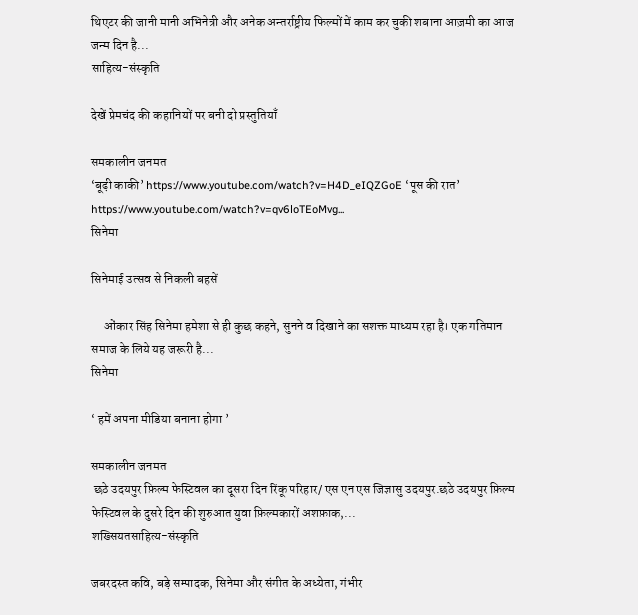थिएटर की जानी मानी अभिनेत्री और अनेक अन्तर्राष्ट्रीय फिल्मों में काम कर चुकी शबाना आज़मी का आज जन्म दिन है...
साहित्य-संस्कृति

देखें प्रेमचंद की कहानियों पर बनी दो प्रस्तुतियाँ

समकालीन जनमत
‘बूढ़ी काकी’ https://www.youtube.com/watch?v=H4D_eIQZGoE ‘पूस की रात’ https://www.youtube.com/watch?v=qv6loTEoMvg...
सिनेमा

सिनेमाई उत्सव से निकली बहसें

     ओंकार सिंह सिनेमा हमेशा से ही कुछ कहने, सुनने व दिखाने का सशक्त माध्यम रहा है। एक गतिमान समाज के लिये यह जरूरी है...
सिनेमा

‘ हमें अपना मीडिया बनाना होगा ’

समकालीन जनमत
 छठे उदयपुर फ़िल्म फेस्टिवल का दूसरा दिन रिंकू परिहार/ एस एन एस जिज्ञासु उदयपुर.छठे उदयपुर फ़िल्म फेस्टिवल के दुसरे दिन की शुरुआत युवा फ़िल्मकारों अशफ़ाक,...
शख्सियतसाहित्य-संस्कृति

जबरदस्त कवि, बड़े सम्पादक, सिनेमा और संगीत के अध्येता, गंभीर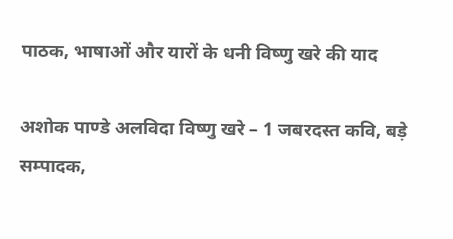पाठक, भाषाओं और यारों के धनी विष्णु खरे की याद

अशोक पाण्डे अलविदा विष्णु खरे – 1 जबरदस्त कवि, बड़े सम्पादक,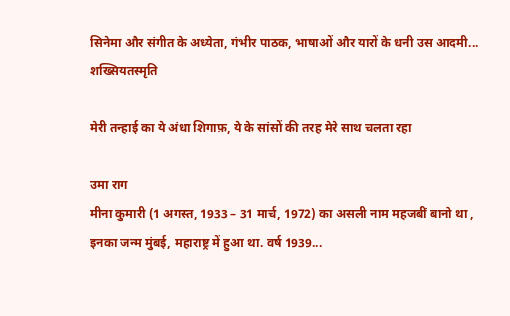सिनेमा और संगीत के अध्येता, गंभीर पाठक, भाषाओं और यारों के धनी उस आदमी...
शख्सियतस्मृति

मेरी तन्हाई का ये अंधा शिगाफ़, ये के सांसों की तरह मेरे साथ चलता रहा

उमा राग
मीना कुमारी (1 अगस्त, 1933 – 31 मार्च, 1972) का असली नाम महजबीं बानो था , इनका जन्म मुंबई, महाराष्ट्र में हुआ था. वर्ष 1939...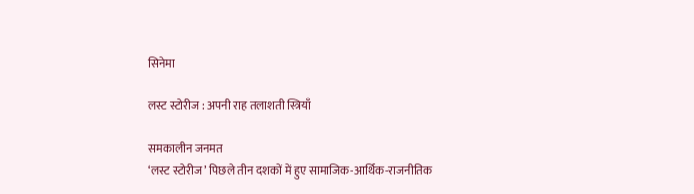सिनेमा

लस्ट स्टोरीज : अपनी राह तलाशती स्त्रियाँ

समकालीन जनमत
‘लस्ट स्टोरीज’ पिछले तीन दशकों में हुए सामाजिक-आर्थिक-राजनीतिक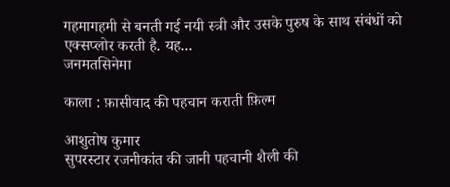गहमागहमी से बनती गई नयी स्त्री और उसके पुरुष के साथ संबंधों को एक्सप्लोर करती है. यह...
जनमतसिनेमा

काला : फ़ासीवाद की पहचान कराती फ़िल्म

आशुतोष कुमार
सुपरस्टार रजनीकांत की जानी पहचानी शैली की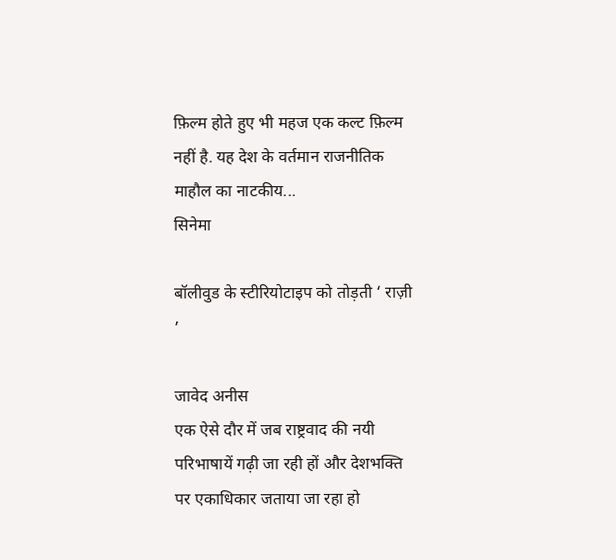फ़िल्म होते हुए भी महज एक कल्ट फ़िल्म नहीं है. यह देश के वर्तमान राजनीतिक माहौल का नाटकीय...
सिनेमा

बॉलीवुड के स्टीरियोटाइप को तोड़ती ‘ राज़ी ’

जावेद अनीस
एक ऐसे दौर में जब राष्ट्रवाद की नयी परिभाषायें गढ़ी जा रही हों और देशभक्ति पर एकाधिकार जताया जा रहा हो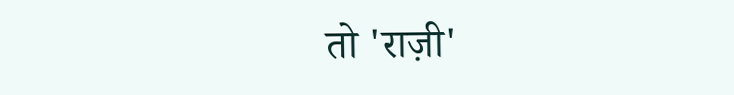तो 'राज़ी'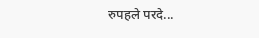रुपहले परदे...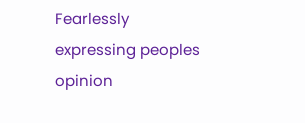Fearlessly expressing peoples opinion